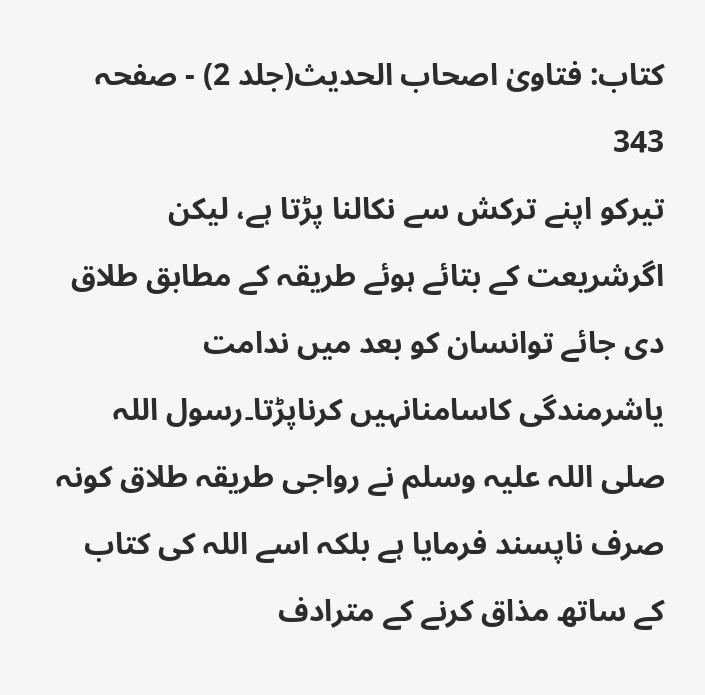کتاب: فتاویٰ اصحاب الحدیث(جلد 2) - صفحہ 343
تیرکو اپنے ترکش سے نکالنا پڑتا ہے، لیکن اگرشریعت کے بتائے ہوئے طریقہ کے مطابق طلاق دی جائے توانسان کو بعد میں ندامت یاشرمندگی کاسامنانہیں کرناپڑتا۔رسول اللہ صلی اللہ علیہ وسلم نے رواجی طریقہ طلاق کونہ صرف ناپسند فرمایا ہے بلکہ اسے اللہ کی کتاب کے ساتھ مذاق کرنے کے مترادف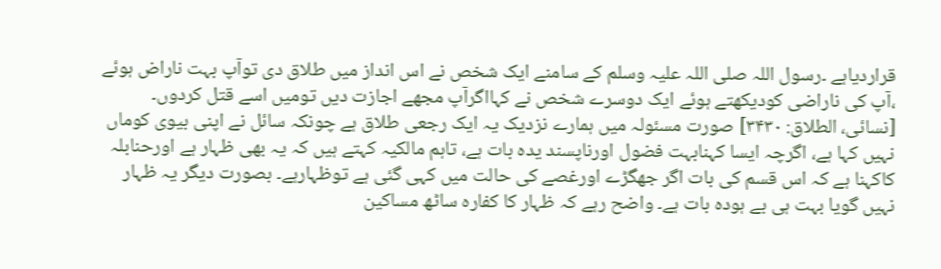قراردیاہے ۔رسول اللہ صلی اللہ علیہ وسلم کے سامنے ایک شخص نے اس انداز میں طلاق دی توآپ بہت ناراض ہوئے ،آپ کی ناراضی کودیکھتے ہوئے ایک دوسرے شخص نے کہااگرآپ مجھے اجازت دیں تومیں اسے قتل کردوں۔ [نسائی، الطلاق: ۳۴۳۰] صورت مسئولہ میں ہمارے نزدیک یہ ایک رجعی طلاق ہے چونکہ سائل نے اپنی بیوی کوماں نہیں کہا ہے، اگرچہ ایسا کہنابہت فضول اورناپسند یدہ بات ہے، تاہم مالکیہ کہتے ہیں کہ یہ بھی ظہار ہے اورحنابلہ کاکہنا ہے کہ اس قسم کی بات اگر جھگڑے اورغصے کی حالت میں کہی گئی ہے توظہارہے۔ بصورت دیگر یہ ظہار نہیں گویا بہت ہی بے ہودہ بات ہے۔ واضح رہے کہ ظہار کا کفارہ ساٹھ مساکین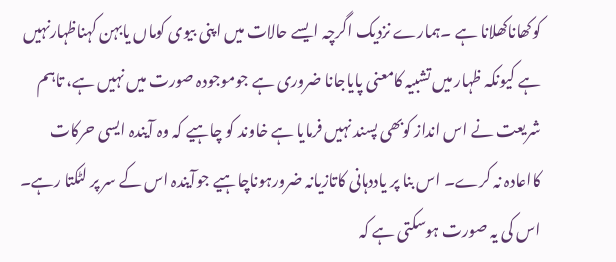کوکھاناکھلانا ہے ۔ہمارے نزدیک اگرچہ ایسے حالات میں اپنی بیوی کوماں یابہن کہناظہارنہیں ہے کیونکہ ظہار میں تشبیہ کامعنی پایاجانا ضروری ہے جوموجودہ صورت میں نہیں ہے، تاہم شریعت نے اس انداز کوبھی پسند نہیں فرمایا ہے خاوند کو چاہیے کہ وہ آیندہ ایسی حرکات کااعادہ نہ کرے۔ اس بنا پر یاددہانی کاتازیانہ ضرورہوناچاہیے جوآیندہ اس کے سر پر لٹکتا رہے۔ اس کی یہ صورت ہوسکتی ہے کہ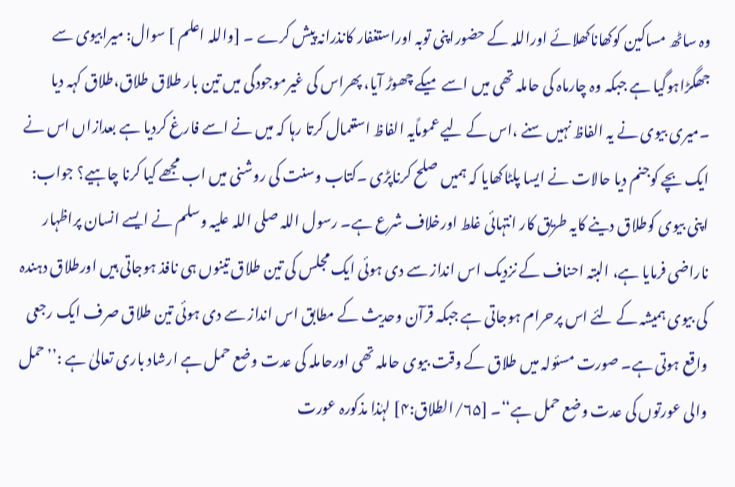وہ ساٹھ مساکین کوکھاناکھلائے اوراللہ کے حضوراپنی توبہ اوراستغفار کانذرانہ پیش کرے ۔ [واللہ اعلم ] سوال: میرابیوی سے جھگڑاہوگیا ہے جبکہ وہ چارماہ کی حاملہ تھی میں اسے میکے چھوڑ آیا، پھراس کی غیرموجودگی میں تین بار طلاق طلاق،طلاق کہہ دیا ۔میری بیوی نے یہ الفاظ نہیں سنے ،اس کے لیے عموماًیہ الفاظ استعمال کرتا رہا کہ میں نے اسے فارغ کردیا ہے بعدازاں اس نے ایک بچے کوجنم دیا حالات نے ایسا پلٹاکھایا کہ ہمیں صلح کرناپڑی ۔کتاب وسنت کی روشنی میں اب مجھے کیا کرنا چاہیے؟ جواب: اپنی بیوی کوطلاق دینے کایہ طریق کار انتہائی غلط اورخلاف شرع ہے۔ رسول اللہ صلی اللہ علیہ وسلم نے ایسے انسان پراظہار ناراضی فرمایا ہے، البتہ احناف کے نزدیک اس انداز سے دی ہوئی ایک مجلس کی تین طلاق تینوں ہی نافذ ہوجاتی ہیں اورطلاق دہندہ کی بیوی ہمیشہ کے لئے اس پرحرام ہوجاتی ہے جبکہ قرآن وحدیث کے مطابق اس انداز سے دی ہوئی تین طلاق صرف ایک رجعی واقع ہوتی ہے۔ صورت مسئولہ میں طلاق کے وقت بیوی حاملہ تھی اورحاملہ کی عدت وضع حمل ہے ارشاد باری تعالیٰ ہے :’’حمل والی عورتوں کی عدت وضع حمل ہے‘‘۔ [۶۵/الطلاق:۴] لہٰذا مذکورہ عورت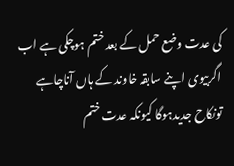کی عدت وضع حمل کے بعد ختم ہوچکی ہے اب اگربیوی اپنے سابقہ خاوند کے ہاں آناچاہے تونکاح جدیدہوگا کیونکہ عدت ختم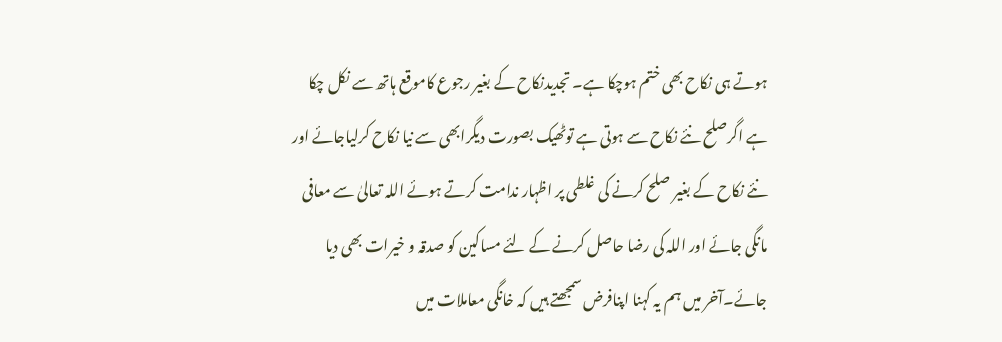ہوتے ہی نکاح بھی ختم ہوچکا ہے۔ تجدیدنکاح کے بغیر رجوع کاموقع ہاتھ سے نکل چکا ہے اگرصلح نئے نکاح سے ہوتی ہے توٹھیک بصورت دیگرابھی سے نیا نکاح کرلیاجائے اور نئے نکاح کے بغیر صلح کرنے کی غلطی پر اظہار ندامت کرتے ہوئے اللہ تعالیٰ سے معافی مانگی جائے اور اللہ کی رضا حاصل کرنے کے لئے مساکین کو صدقہ و خیرات بھی دیا جائے۔آخر میں ہم یہ کہنا اپنافرض سمجھتے ہیں کہ خانگی معاملات میں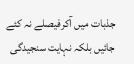جذبات میں آکرفیصلے نہ کئے جائیں بلکہ نہایت سنجیدگی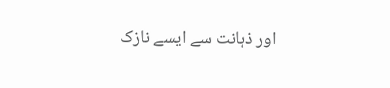اور ذہانت سے ایسے نازک